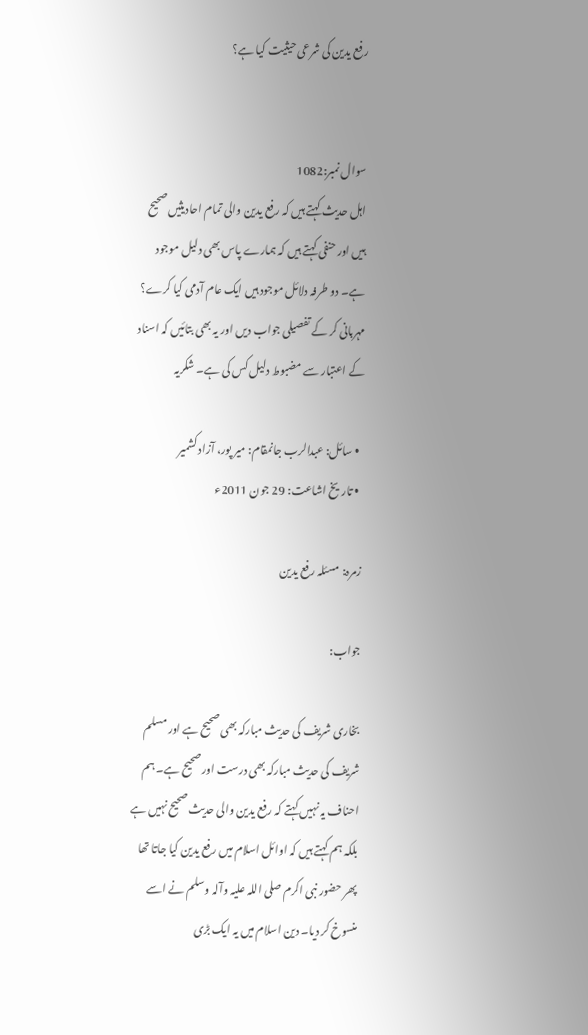رفع یدین کی شرعی حیثیت کیا ہے؟


سوال نمبر:1082
اہل حدیث کہتے ہیں‌ کہ رفع یدین والی تمام احادیثیں صحیح ہیں اور حنفی کہتے ہیں کہ ہمارے پاس بھی دلیل موجود ہے۔ دو طرفہ دلائل موجود ہیں ایک عام آدمی کیا کرے؟ مہربانی کر کے تفصیلی جواب دیں اور یہ بھی بتائیں کہ اسناد کے اعتبار سے مضبوط دلیل کس کی ہے۔ شکریہ

  • سائل: عبدالرب‌ جانمقام: میر‌ پور‌، آزاد کشمیر
  • تاریخ اشاعت: 29 جون 2011ء

زمرہ: مسئلہ رفع یدین

جواب:

بخاری شریف کی حدیث مبارکہ بھی صحیح ہے اور مسلم شریف کی حدیث مبارکہ بھی درست اور صحیح ہے۔ ہم احناف یہ نہیں کہتے کہ رفع یدین والی حدیث صحیح نہیں ہے بلکہ ہم کہتے ہیں کہ اوائل اسلام میں رفع یدین کیا جاتا تھا پھر حضور نبی اکرم صلی اللہ علیہ وآلہ وسلم نے اسے منسوخ کر دیا۔ دین اسلام میں یہ ایک بڑی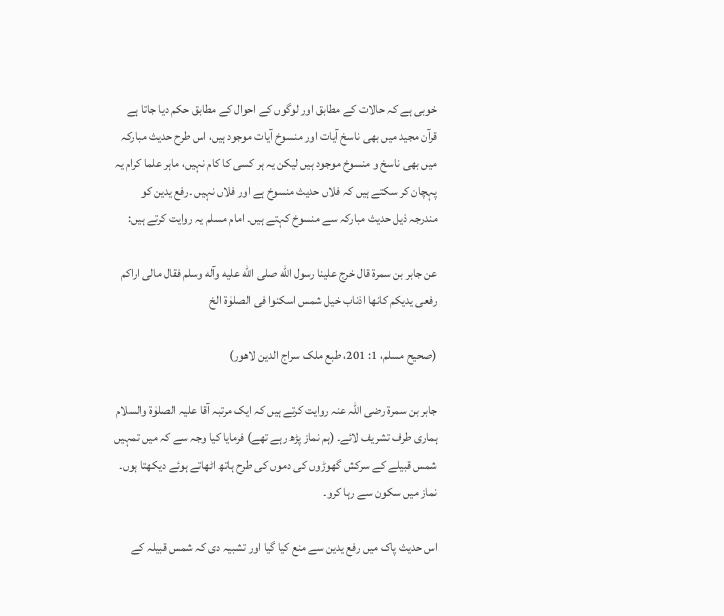خوبی ہے کہ حالات کے مطابق اور لوگوں کے احوال کے مطابق حکم دیا جاتا ہے قرآن مجید میں بھی ناسخ آیات اور منسوخ آیات موجود ہیں، اس طرح حدیث مبارکہ میں بھی ناسخ و منسوخ موجود ہیں لیکن یہ ہر کسی کا کام نہیں، ماہر علما کرام یہ پہچان کر سکتے ہیں کہ فلاں حدیث منسوخ ہے اور فلاں نہیں ۔رفع یدین کو مندرجہ ذیل حدیث مبارکہ سے منسوخ کہتے ہیں۔ امام مسلم یہ روایت کرتے ہیں:

عن جابر بن سمرة قال خرج علينا رسول الله صلی الله عليه وآله وسلم فقال مالی اراکم رفعی يديکم کانها اذناب خيل شمس اسکنوا فی الصلوٰة الخ

(صحيح مسلم، 1: 201، طبع ملک سراج الدين لاهور)

جابر بن سمرۃ رضی اللہ عنہ روایت کرتے ہیں کہ ایک مرتبہ آقا علیہ الصلوٰۃ والسلام ہماری طرف تشریف لائے۔ (ہم نماز پڑھ رہے تھے) فرمایا کیا وجہ سے کہ میں تمہیں شمس قبیلے کے سرکش گھوڑوں کی دموں کی طرح ہاتھ اٹھاتے ہوئے دیکھتا ہوں۔ نماز میں سکون سے رہا کرو۔

اس حدیث پاک میں رفع یدین سے منع کیا گیا اور تشبیہ دی کہ شمس قبیلہ کے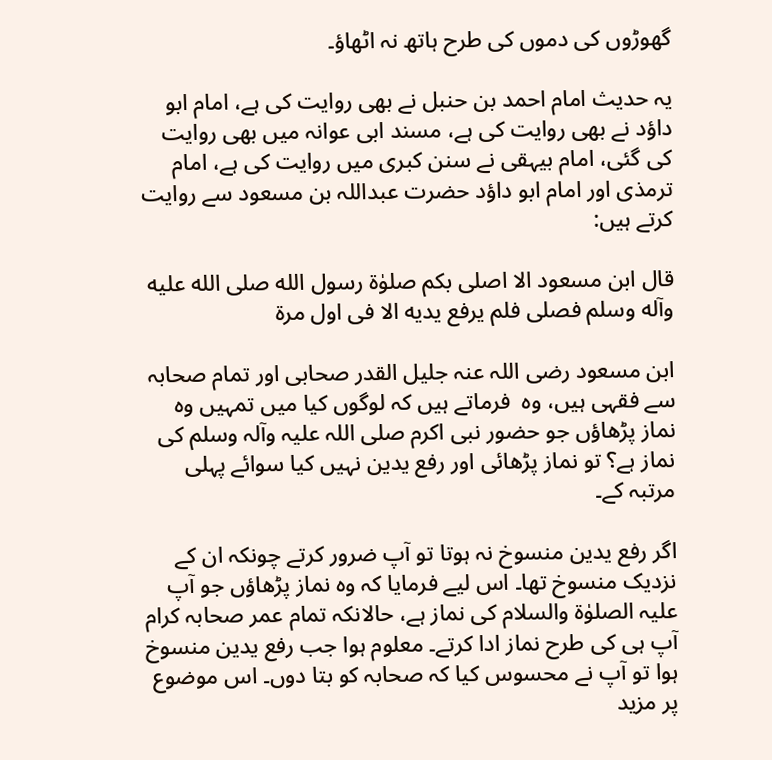گھوڑوں کی دموں کی طرح ہاتھ نہ اٹھاؤ۔

یہ حدیث امام احمد بن حنبل نے بھی روایت کی ہے، امام ابو داؤد نے بھی روایت کی ہے، مسند ابی عوانہ میں بھی روایت کی گئی، امام بیہقی نے سنن کبری میں روایت کی ہے، امام ترمذی اور امام ابو داؤد حضرت عبداللہ بن مسعود سے روایت کرتے ہیں:

قال ابن مسعود الا اصلی بکم صلوٰة رسول الله صلی الله عليه وآله وسلم فصلی فلم يرفع يديه الا فی اول مرة

ابن مسعود رضی اللہ عنہ جلیل القدر صحابی اور تمام صحابہ سے فقہی ہیں، وہ  فرماتے ہیں کہ لوگوں کیا میں تمہیں وہ نماز پڑھاؤں جو حضور نبی اکرم صلی اللہ علیہ وآلہ وسلم کی نماز ہے؟ تو نماز پڑھائی اور رفع یدین نہیں کیا سوائے پہلی مرتبہ کے۔

اگر رفع یدین منسوخ نہ ہوتا تو آپ ضرور کرتے چونکہ ان کے نزدیک منسوخ تھا۔ اس لیے فرمایا کہ وہ نماز پڑھاؤں جو آپ علیہ الصلوٰۃ والسلام کی نماز ہے، حالانکہ تمام عمر صحابہ کرام آپ ہی کی طرح نماز ادا کرتے۔ معلوم ہوا جب رفع یدین منسوخ ہوا تو آپ نے محسوس کیا کہ صحابہ کو بتا دوں۔ اس موضوع پر مزید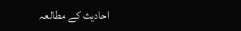احادیث کے مطالعہ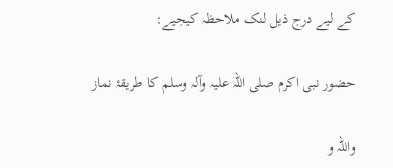کے لیے درج ذیل لنک ملاحظہ کیجیے:

حضور نبی اکرم صلی اللہ علیہ وآلہ وسلم کا طریقۂ نماز

واللہ و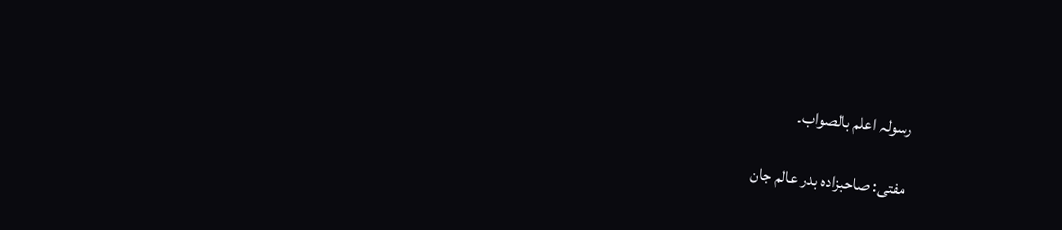رسولہ اعلم بالصواب۔

مفتی: صاحبزادہ بدر عالم جان